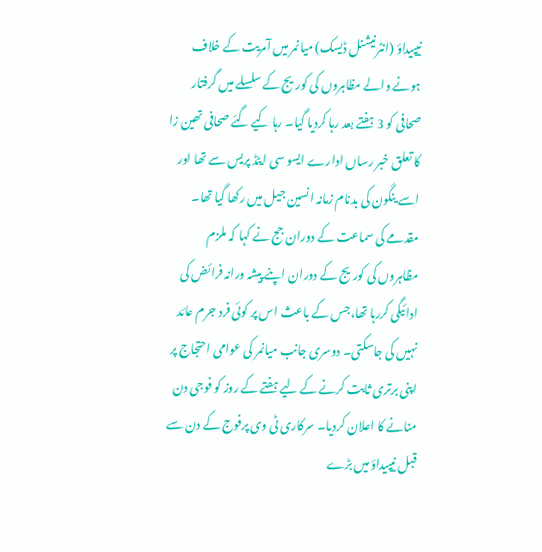نیپیداؤ (انٹرنیشنل ڈیسک) میانمر میں آمریت کے خلاف ہونے والے مظاہروں کی کوریج کے سلسلے میں گرفتار صحافی کو 3 ہفتے بعد رہا کردیا گیا۔ رہا کیے گئے صحافی تھین زا کا تعلق خبر رساں ادارے ایسو سی ایٹڈ پریس سے تھا اور اسے ینگون کی بدنام زمانہ انسین جیل میں رکھا گیا تھا۔ مقدمے کی سماعت کے دوران جج نے کہا کہ ملزم مظاہروں کی کوریج کے دوران اپنے پیشہ ورانہ فرائض کی ادائیگی کررہا تھا،جس کے باعث اس پر کوئی فرد جرم عائد نہیں کی جاسکتی۔ دوسری جانب میانمر کی عوامی احتجاج پر اپنی برتری ثابت کرنے کے لیے ہفتے کے روز کو فوجی دن منانے کا اعلان کردیا۔ سرکاری ٹی وی پرفوج کے دن سے قبل نیپیداؤ میں بڑے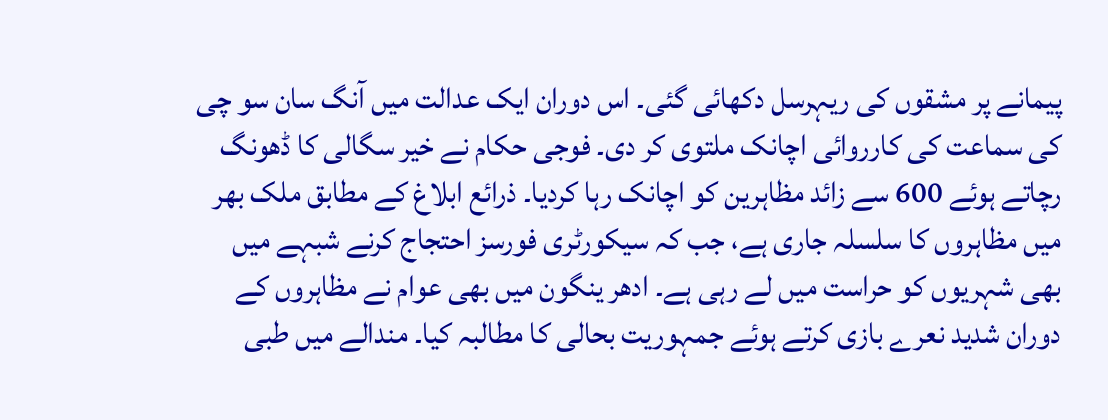پیمانے پر مشقوں کی ریہرسل دکھائی گئی۔ اس دوران ایک عدالت میں آنگ سان سو چی کی سماعت کی کارروائی اچانک ملتوی کر دی۔ فوجی حکام نے خیر سگالی کا ڈھونگ رچاتے ہوئے 600 سے زائد مظاہرین کو اچانک رہا کردیا۔ ذرائع ابلاغ کے مطابق ملک بھر میں مظاہروں کا سلسلہ جاری ہے، جب کہ سیکورٹری فورسز احتجاج کرنے شبہے میں بھی شہریوں کو حراست میں لے رہی ہے۔ ادھر ینگون میں بھی عوام نے مظاہروں کے دوران شدید نعرے بازی کرتے ہوئے جمہوریت بحالی کا مطالبہ کیا۔ مندالے میں طبی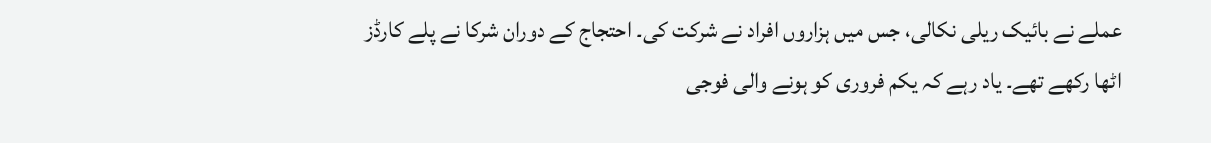عملے نے بائیک ریلی نکالی، جس میں ہزاروں افراد نے شرکت کی۔ احتجاج کے دوران شرکا نے پلے کارڈز اٹھا رکھے تھے۔ یاد رہے کہ یکم فروری کو ہونے والی فوجی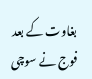بغاوت کے بعد فوج نے سوچی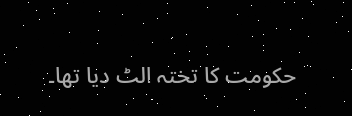حکومت کا تختہ الٹ دیا تھا۔